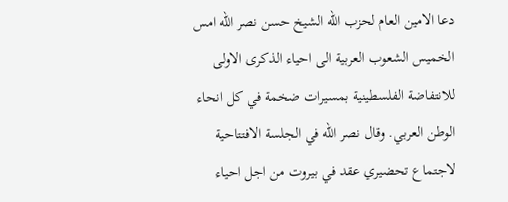دعا الامين العام لحزب الله الشيخ حسن نصر الله امس الخميس الشعوب العربية الى احياء الذكرى الاولى للانتفاضة الفلسطينية بمسيرات ضخمة في كل انحاء الوطن العربي. وقال نصر الله في الجلسة الافتتاحية لاجتماع تحضيري عقد في بيروت من اجل احياء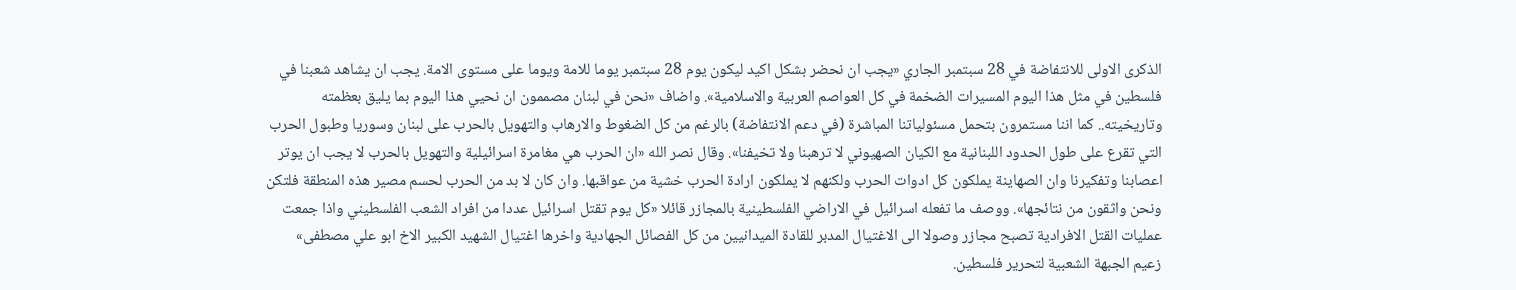الذكرى الاولى للانتفاضة في 28 سبتمبر الجاري «يجب ان نحضر بشكل اكيد ليكون يوم 28 سبتمبر يوما للامة ويوما على مستوى الامة. يجب ان يشاهد شعبنا في فلسطين في مثل هذا اليوم المسيرات الضخمة في كل العواصم العربية والاسلامية». واضاف «نحن في لبنان مصممون ان نحيي هذا اليوم بما يليق بعظمته وتاريخيته.. كما اننا مستمرون بتحمل مسئولياتنا المباشرة (في دعم الانتفاضة) بالرغم من كل الضغوط والارهاب والتهويل بالحرب على لبنان وسوريا وطبول الحرب التي تقرع على طول الحدود اللبنانية مع الكيان الصهيوني لا ترهبنا ولا تخيفنا». وقال نصر الله «ان الحرب هي مغامرة اسرائيلية والتهويل بالحرب لا يجب ان يوتر اعصابنا وتفكيرنا وان الصهاينة يملكون كل ادوات الحرب ولكنهم لا يملكون ارادة الحرب خشية من عواقبها. وان كان لا بد من الحرب لحسم مصير هذه المنطقة فلتكن ونحن واثقون من نتائجها». ووصف ما تفعله اسرائيل في الاراضي الفلسطينية بالمجازر قائلا «كل يوم تقتل اسرائيل عددا من افراد الشعب الفلسطيني واذا جمعت عمليات القتل الافرادية تصبح مجازر وصولا الى الاغتيال المدبر للقادة الميدانيين من كل الفصائل الجهادية واخرها اغتيال الشهيد الكبير الاخ ابو علي مصطفى» زعيم الجبهة الشعبية لتحرير فلسطين.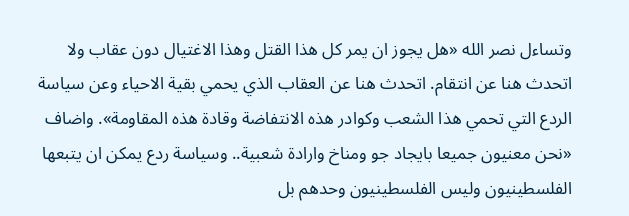وتساءل نصر الله «هل يجوز ان يمر كل هذا القتل وهذا الاغتيال دون عقاب ولا اتحدث هنا عن انتقام. اتحدث هنا عن العقاب الذي يحمي بقية الاحياء وعن سياسة الردع التي تحمي هذا الشعب وكوادر هذه الانتفاضة وقادة هذه المقاومة». واضاف «نحن معنيون جميعا بايجاد جو ومناخ وارادة شعبية.. وسياسة ردع يمكن ان يتبعها الفلسطينيون وليس الفلسطينيون وحدهم بل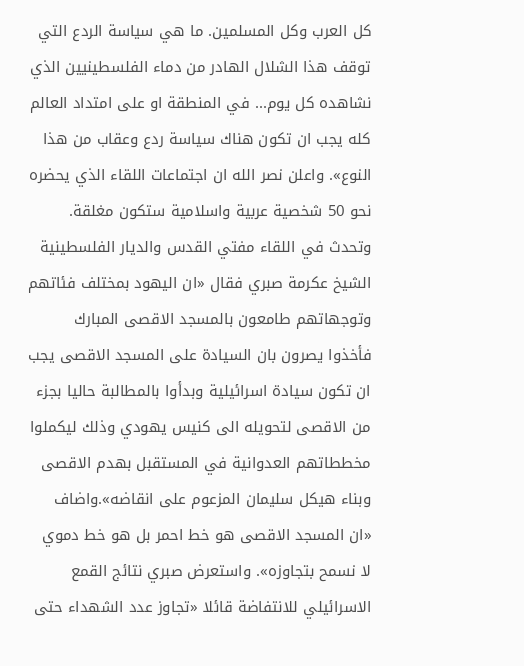كل العرب وكل المسلمين. ما هي سياسة الردع التي توقف هذا الشلال الهادر من دماء الفلسطينيين الذي نشاهده كل يوم... في المنطقة او على امتداد العالم كله يجب ان تكون هناك سياسة ردع وعقاب من هذا النوع». واعلن نصر الله ان اجتماعات اللقاء الذي يحضره نحو 50 شخصية عربية واسلامية ستكون مغلقة. وتحدث في اللقاء مفتي القدس والديار الفلسطينية الشيخ عكرمة صبري فقال «ان اليهود بمختلف فئاتهم وتوجهاتهم طامعون بالمسجد الاقصى المبارك فأخذوا يصرون بان السيادة على المسجد الاقصى يجب ان تكون سيادة اسرائيلية وبدأوا بالمطالبة حاليا بجزء من الاقصى لتحويله الى كنيس يهودي وذلك ليكملوا مخططاتهم العدوانية في المستقبل بهدم الاقصى وبناء هيكل سليمان المزعوم على انقاضه».واضاف «ان المسجد الاقصى هو خط احمر بل هو خط دموي لا نسمح بتجاوزه». واستعرض صبري نتائج القمع الاسرائيلي للانتفاضة قائلا «تجاوز عدد الشهداء حتى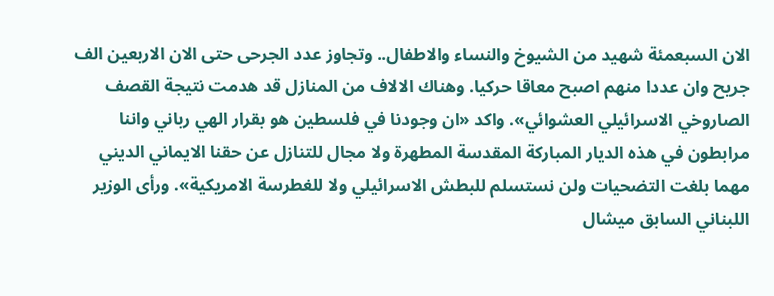الان السبعمئة شهيد من الشيوخ والنساء والاطفال.. وتجاوز عدد الجرحى حتى الان الاربعين الف جريح وان عددا منهم اصبح معاقا حركيا. وهناك الالاف من المنازل قد هدمت نتيجة القصف الصاروخي الاسرائيلي العشوائي». واكد «ان وجودنا في فلسطين هو بقرار الهي رباني واننا مرابطون في هذه الديار المباركة المقدسة المطهرة ولا مجال للتنازل عن حقنا الايماني الديني مهما بلغت التضحيات ولن نستسلم للبطش الاسرائيلي ولا للغطرسة الامريكية». ورأى الوزير اللبناني السابق ميشال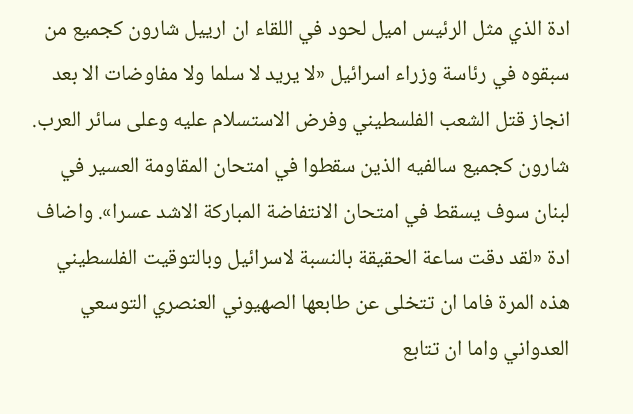ادة الذي مثل الرئيس اميل لحود في اللقاء ان ارييل شارون كجميع من سبقوه في رئاسة وزراء اسرائيل «لا يريد لا سلما ولا مفاوضات الا بعد انجاز قتل الشعب الفلسطيني وفرض الاستسلام عليه وعلى سائر العرب. شارون كجميع سالفيه الذين سقطوا في امتحان المقاومة العسير في لبنان سوف يسقط في امتحان الانتفاضة المباركة الاشد عسرا». واضاف ادة «لقد دقت ساعة الحقيقة بالنسبة لاسرائيل وبالتوقيت الفلسطيني هذه المرة فاما ان تتخلى عن طابعها الصهيوني العنصري التوسعي العدواني واما ان تتابع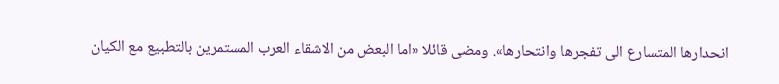انحدارها المتسارع الى تفجرها وانتحارها». ومضى قائلا «اما البعض من الاشقاء العرب المستمرين بالتطبيع مع الكيان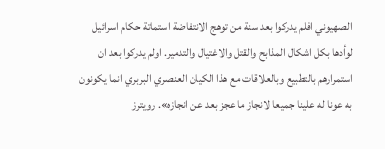الصهيوني افلم يدركوا بعد سنة من توهج الانتفاضة استماتة حكام اسرائيل لوأدها بكل اشكال المذابح والقتل والاغتيال والتدمير. اولم يدركوا بعد ان استمرارهم بالتطبيع وبالعلاقات مع هذا الكيان العنصري البربري انما يكونون به عونا له علينا جميعا لانجاز ما عجز بعد عن انجازه». رويترز